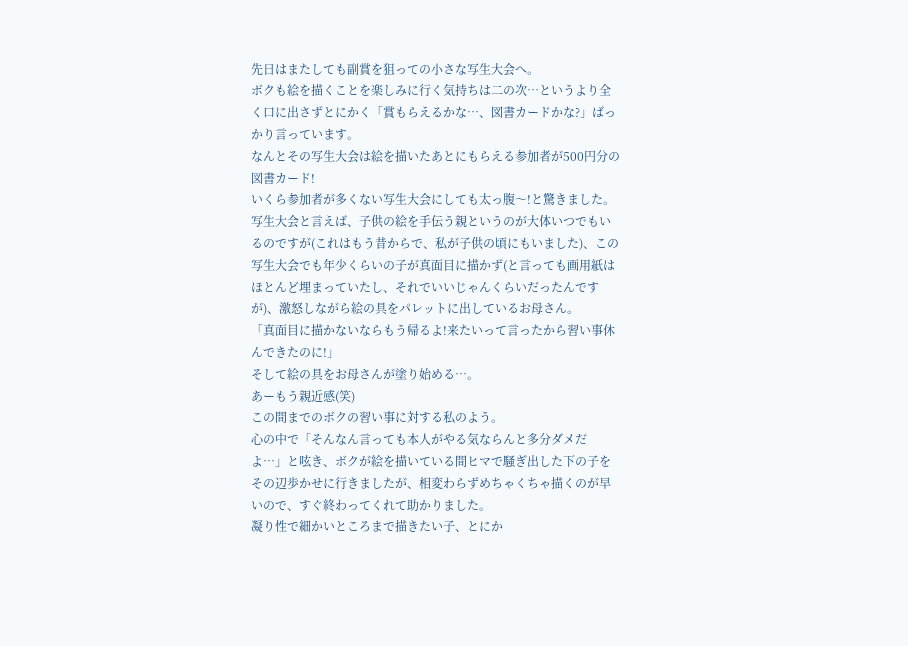先日はまたしても副賞を狙っての小さな写生大会へ。
ボクも絵を描くことを楽しみに行く気持ちは二の次…というより全く口に出さずとにかく「賞もらえるかな…、図書カードかな?」ばっかり言っています。
なんとその写生大会は絵を描いたあとにもらえる参加者が500円分の図書カード!
いくら参加者が多くない写生大会にしても太っ腹〜!と驚きました。
写生大会と言えば、子供の絵を手伝う親というのが大体いつでもいるのですが(これはもう昔からで、私が子供の頃にもいました)、この写生大会でも年少くらいの子が真面目に描かず(と言っても画用紙はほとんど埋まっていたし、それでいいじゃんくらいだったんですが)、激怒しながら絵の具をパレットに出しているお母さん。
「真面目に描かないならもう帰るよ!来たいって言ったから習い事休んできたのに!」
そして絵の具をお母さんが塗り始める…。
あーもう親近感(笑)
この間までのボクの習い事に対する私のよう。
心の中で「そんなん言っても本人がやる気ならんと多分ダメだよ…」と呟き、ボクが絵を描いている間ヒマで騒ぎ出した下の子をその辺歩かせに行きましたが、相変わらずめちゃくちゃ描くのが早いので、すぐ終わってくれて助かりました。
凝り性で細かいところまで描きたい子、とにか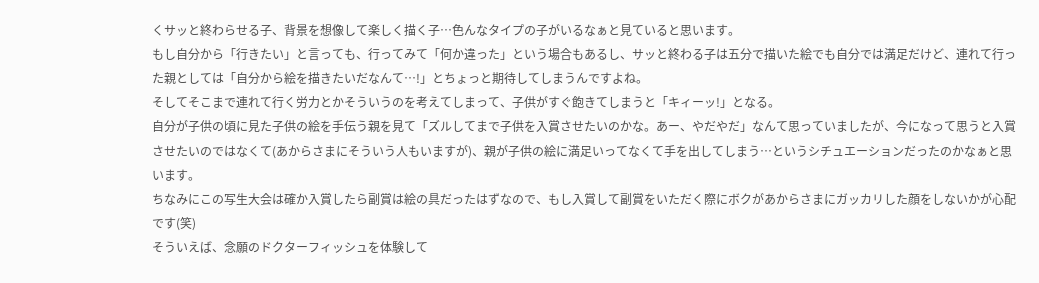くサッと終わらせる子、背景を想像して楽しく描く子…色んなタイプの子がいるなぁと見ていると思います。
もし自分から「行きたい」と言っても、行ってみて「何か違った」という場合もあるし、サッと終わる子は五分で描いた絵でも自分では満足だけど、連れて行った親としては「自分から絵を描きたいだなんて…!」とちょっと期待してしまうんですよね。
そしてそこまで連れて行く労力とかそういうのを考えてしまって、子供がすぐ飽きてしまうと「キィーッ!」となる。
自分が子供の頃に見た子供の絵を手伝う親を見て「ズルしてまで子供を入賞させたいのかな。あー、やだやだ」なんて思っていましたが、今になって思うと入賞させたいのではなくて(あからさまにそういう人もいますが)、親が子供の絵に満足いってなくて手を出してしまう…というシチュエーションだったのかなぁと思います。
ちなみにこの写生大会は確か入賞したら副賞は絵の具だったはずなので、もし入賞して副賞をいただく際にボクがあからさまにガッカリした顔をしないかが心配です(笑)
そういえば、念願のドクターフィッシュを体験して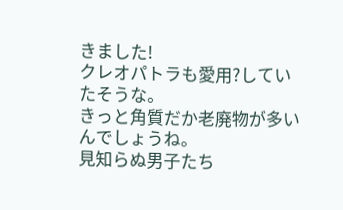きました!
クレオパトラも愛用?していたそうな。
きっと角質だか老廃物が多いんでしょうね。
見知らぬ男子たち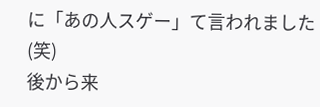に「あの人スゲー」て言われました(笑)
後から来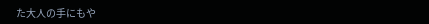た大人の手にもや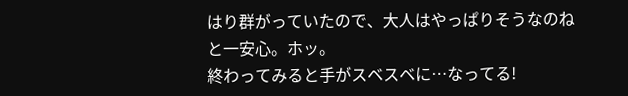はり群がっていたので、大人はやっぱりそうなのねと一安心。ホッ。
終わってみると手がスベスベに…なってる!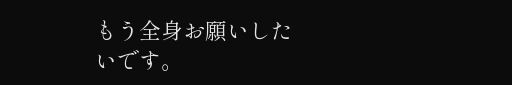もう全身お願いしたいです。